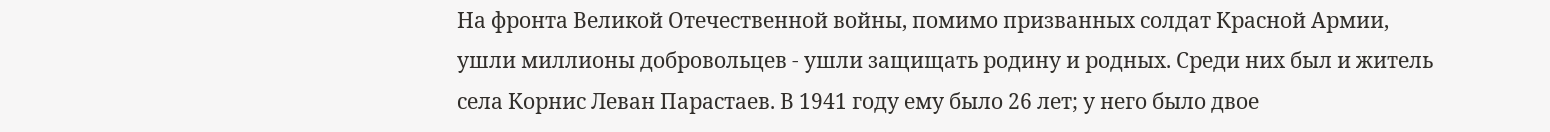На фронта Великой Отечественной войны, помимо призванных солдат Красной Армии, ушли миллионы добровольцев - ушли защищать родину и родных. Среди них был и житель села Корнис Леван Парастаев. В 1941 году ему было 26 лет; у него было двое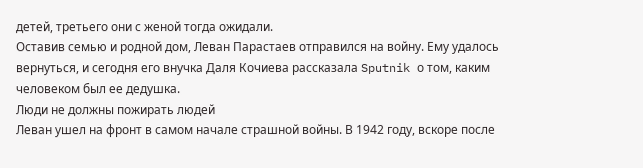детей, третьего они с женой тогда ожидали.
Оставив семью и родной дом, Леван Парастаев отправился на войну. Ему удалось вернуться, и сегодня его внучка Даля Кочиева рассказала Sputnik о том, каким человеком был ее дедушка.
Люди не должны пожирать людей
Леван ушел на фронт в самом начале страшной войны. В 1942 году, вскоре после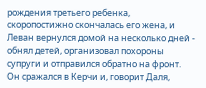рождения третьего ребенка, скоропостижно скончалась его жена, и Леван вернулся домой на несколько дней - обнял детей, организовал похороны супруги и отправился обратно на фронт.
Он сражался в Керчи и, говорит Даля,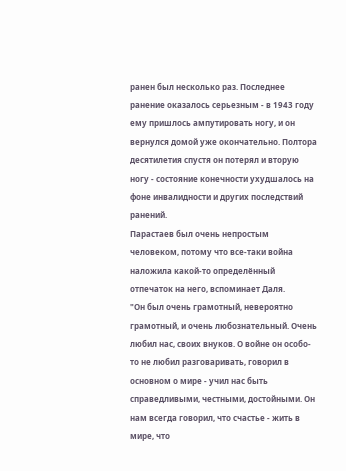ранен был несколько раз. Последнее ранение оказалось серьезным - в 1943 году ему пришлось ампутировать ногу, и он вернулся домой уже окончательно. Полтора десятилетия спустя он потерял и вторую ногу - состояние конечности ухудшалось на фоне инвалидности и других последствий ранений.
Парастаев был очень непростым человеком, потому что все-таки война наложила какой-то определённый отпечаток на него, вспоминает Даля.
"Он был очень грамотный, невероятно грамотный, и очень любознательный. Очень любил нас, своих внуков. О войне он особо-то не любил разговаривать, говорил в основном о мире - учил нас быть справедливыми, честными, достойными. Он нам всегда говорил, что счастье - жить в мире, что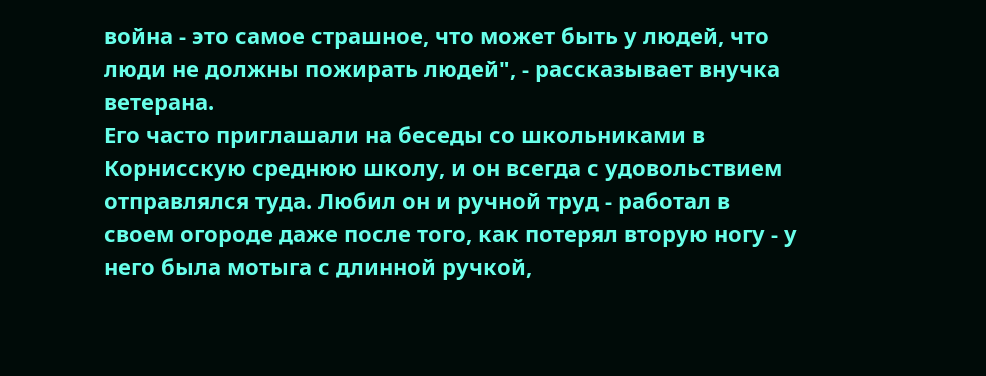война - это самое страшное, что может быть у людей, что люди не должны пожирать людей", - рассказывает внучка ветерана.
Его часто приглашали на беседы со школьниками в Корнисскую среднюю школу, и он всегда с удовольствием отправлялся туда. Любил он и ручной труд - работал в своем огороде даже после того, как потерял вторую ногу - у него была мотыга с длинной ручкой,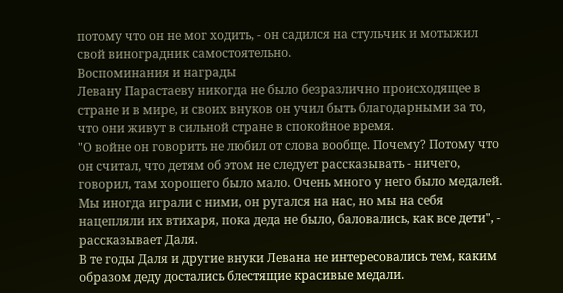потому что он не мог ходить, - он садился на стульчик и мотыжил свой виноградник самостоятельно.
Воспоминания и награды
Левану Парастаеву никогда не было безразлично происходящее в стране и в мире, и своих внуков он учил быть благодарными за то, что они живут в сильной стране в спокойное время.
"О войне он говорить не любил от слова вообще. Почему? Потому что он считал, что детям об этом не следует рассказывать - ничего, говорил, там хорошего было мало. Очень много у него было медалей. Мы иногда играли с ними, он ругался на нас, но мы на себя нацепляли их втихаря, пока деда не было, баловались, как все дети", - рассказывает Даля.
В те годы Даля и другие внуки Левана не интересовались тем, каким образом деду достались блестящие красивые медали.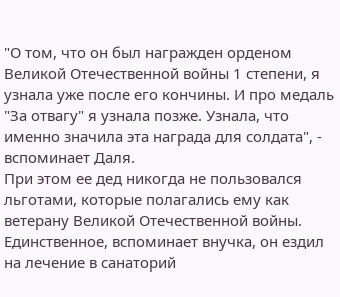"О том, что он был награжден орденом Великой Отечественной войны 1 степени, я узнала уже после его кончины. И про медаль "За отвагу" я узнала позже. Узнала, что именно значила эта награда для солдата", - вспоминает Даля.
При этом ее дед никогда не пользовался льготами, которые полагались ему как ветерану Великой Отечественной войны. Единственное, вспоминает внучка, он ездил на лечение в санаторий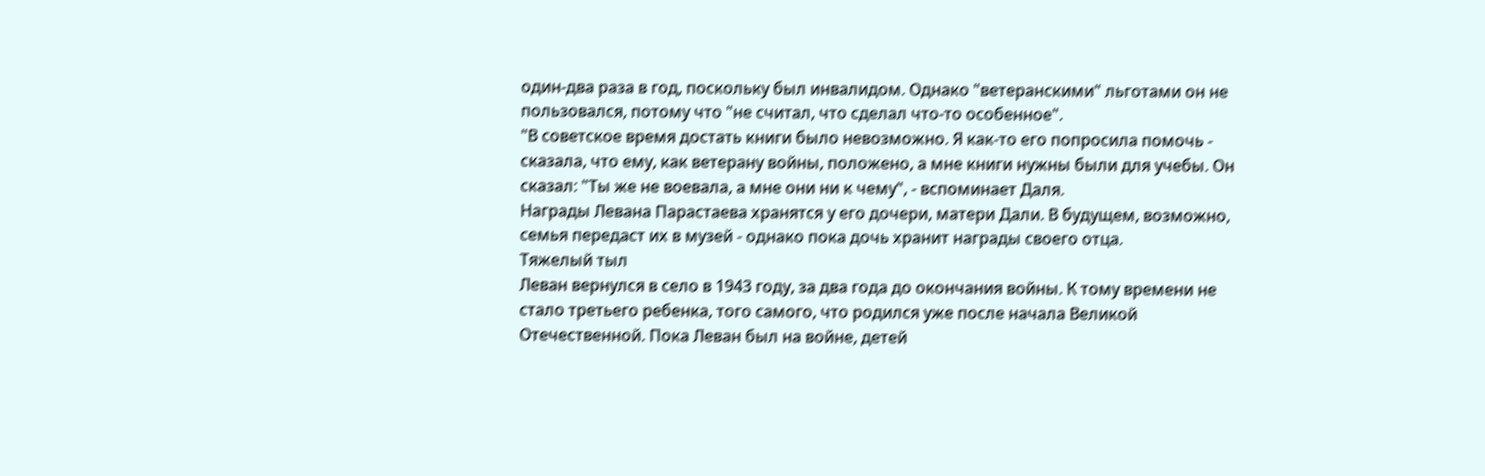один-два раза в год, поскольку был инвалидом. Однако "ветеранскими" льготами он не пользовался, потому что "не считал, что сделал что-то особенное".
"В советское время достать книги было невозможно. Я как-то его попросила помочь - сказала, что ему, как ветерану войны, положено, а мне книги нужны были для учебы. Он сказал: "Ты же не воевала, а мне они ни к чему", - вспоминает Даля.
Награды Левана Парастаева хранятся у его дочери, матери Дали. В будущем, возможно, семья передаст их в музей - однако пока дочь хранит награды своего отца.
Тяжелый тыл
Леван вернулся в село в 1943 году, за два года до окончания войны. К тому времени не стало третьего ребенка, того самого, что родился уже после начала Великой Отечественной. Пока Леван был на войне, детей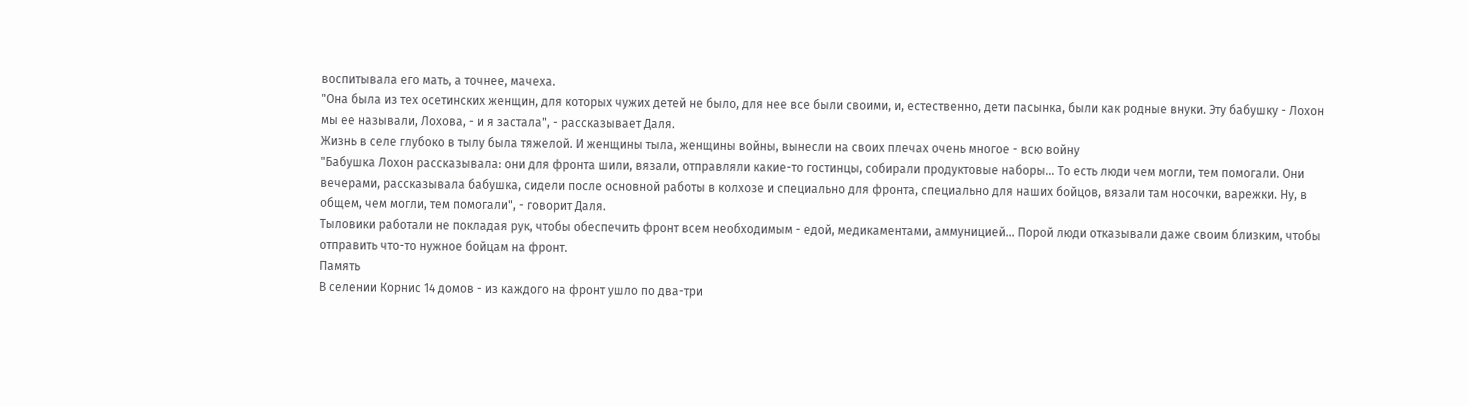воспитывала его мать, а точнее, мачеха.
"Она была из тех осетинских женщин, для которых чужих детей не было, для нее все были своими, и, естественно, дети пасынка, были как родные внуки. Эту бабушку - Лохон мы ее называли, Лохова, - и я застала", - рассказывает Даля.
Жизнь в селе глубоко в тылу была тяжелой. И женщины тыла, женщины войны, вынесли на своих плечах очень многое - всю войну
"Бабушка Лохон рассказывала: они для фронта шили, вязали, отправляли какие-то гостинцы, собирали продуктовые наборы... То есть люди чем могли, тем помогали. Они вечерами, рассказывала бабушка, сидели после основной работы в колхозе и специально для фронта, специально для наших бойцов, вязали там носочки, варежки. Ну, в общем, чем могли, тем помогали", - говорит Даля.
Тыловики работали не покладая рук, чтобы обеспечить фронт всем необходимым - едой, медикаментами, аммуницией... Порой люди отказывали даже своим близким, чтобы отправить что-то нужное бойцам на фронт.
Память
В селении Корнис 14 домов - из каждого на фронт ушло по два-три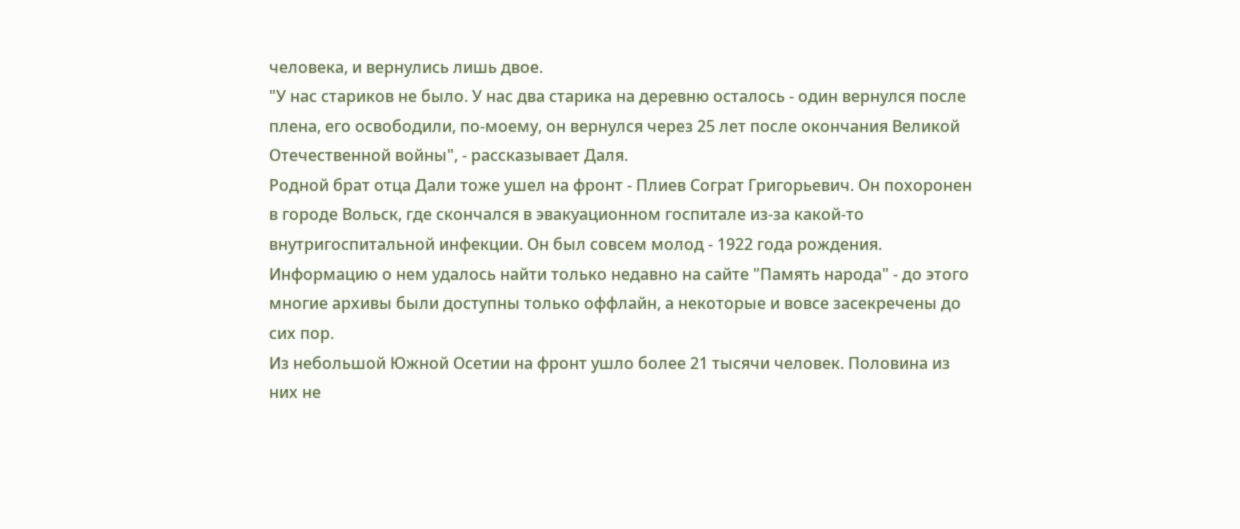человека, и вернулись лишь двое.
"У нас стариков не было. У нас два старика на деревню осталось - один вернулся после плена, его освободили, по-моему, он вернулся через 25 лет после окончания Великой Отечественной войны", - рассказывает Даля.
Родной брат отца Дали тоже ушел на фронт - Плиев Сограт Григорьевич. Он похоронен в городе Вольск, где скончался в эвакуационном госпитале из-за какой-то внутригоспитальной инфекции. Он был совсем молод - 1922 года рождения.
Информацию о нем удалось найти только недавно на сайте "Память народа" - до этого многие архивы были доступны только оффлайн, а некоторые и вовсе засекречены до сих пор.
Из небольшой Южной Осетии на фронт ушло более 21 тысячи человек. Половина из них не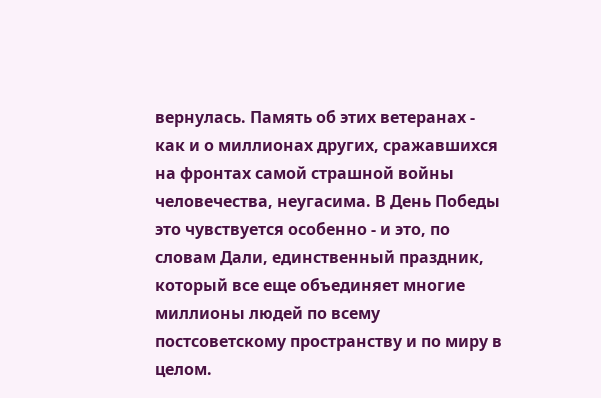вернулась. Память об этих ветеранах - как и о миллионах других, сражавшихся на фронтах самой страшной войны человечества, неугасима. В День Победы это чувствуется особенно - и это, по словам Дали, единственный праздник, который все еще объединяет многие миллионы людей по всему постсоветскому пространству и по миру в целом.